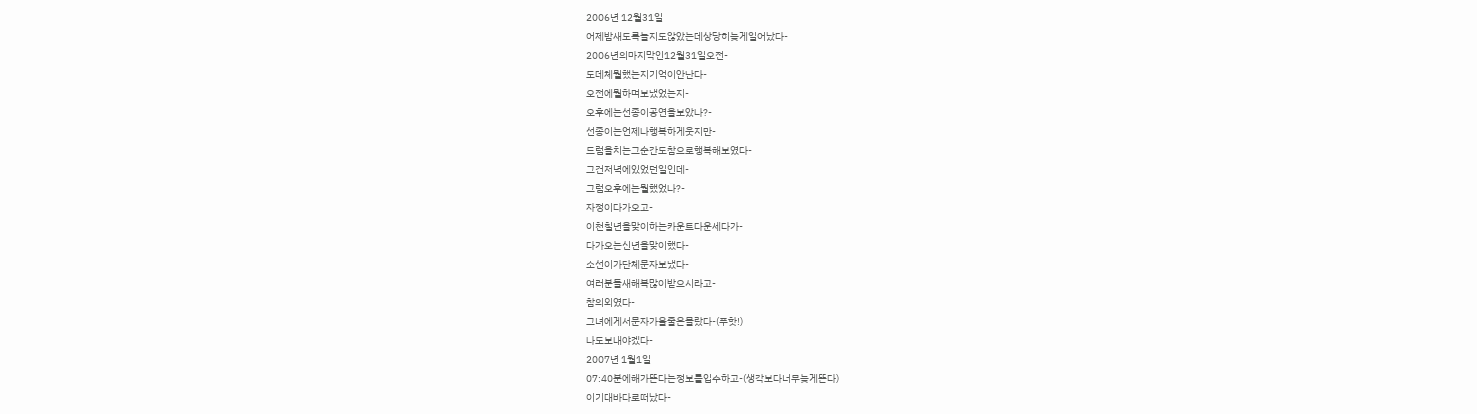2006년 12월31일
어제밤새도록놀지도않았는데상당히늦게일어났다-
2006년의마지막인12월31일오전-
도데체뭘했는지기억이안난다-
오전에뭘하며보냈었는지-
오후에는선종이공연을보았나?-
선종이는언제나행복하게웃지만-
드럼을치는그순간도참으로행복해보였다-
그건저녁에있었던일인데-
그럼오후에는뭘했었나?-
자정이다가오고-
이천칠년을맞이하는카운트다운세다가-
다가오는신년을맞이했다-
소선이가단체문자보냈다-
여러분들새해복많이받으시라고-
참의외였다-
그녀에게서문자가올줄은몰랐다-(푸핫!)
나도보내야겠다-
2007년 1월1일
07:40분에해가뜬다는정보를입수하고-(생각보다너무늦게뜬다)
이기대바다로떠났다-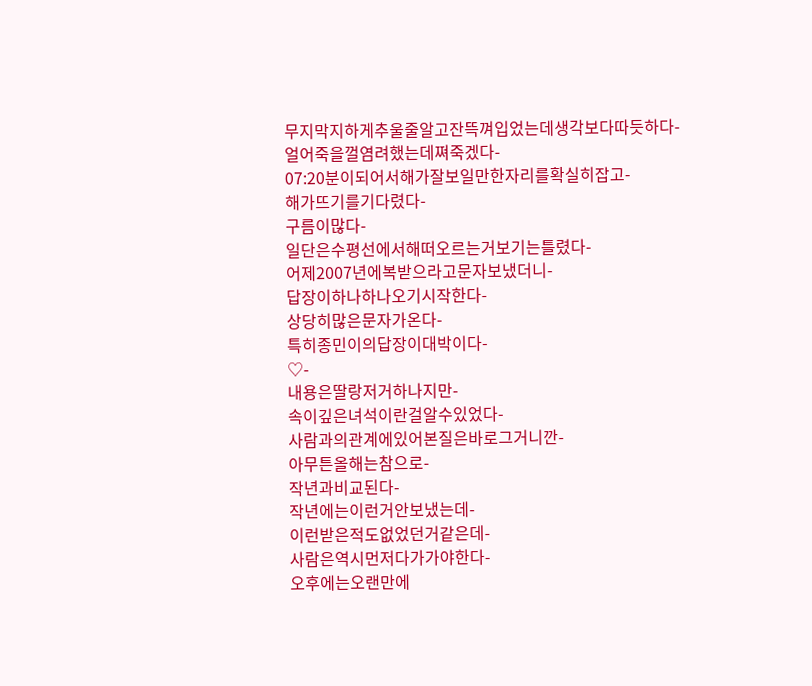무지막지하게추울줄알고잔뜩껴입었는데생각보다따듯하다-
얼어죽을껄염려했는데쪄죽겠다-
07:20분이되어서해가잘보일만한자리를확실히잡고-
해가뜨기를기다렸다-
구름이많다-
일단은수평선에서해떠오르는거보기는틀렸다-
어제2007년에복받으라고문자보냈더니-
답장이하나하나오기시작한다-
상당히많은문자가온다-
특히종민이의답장이대박이다-
♡-
내용은딸랑저거하나지만-
속이깊은녀석이란걸알수있었다-
사람과의관계에있어본질은바로그거니깐-
아무튼올해는참으로-
작년과비교된다-
작년에는이런거안보냈는데-
이런받은적도없었던거같은데-
사람은역시먼저다가가야한다-
오후에는오랜만에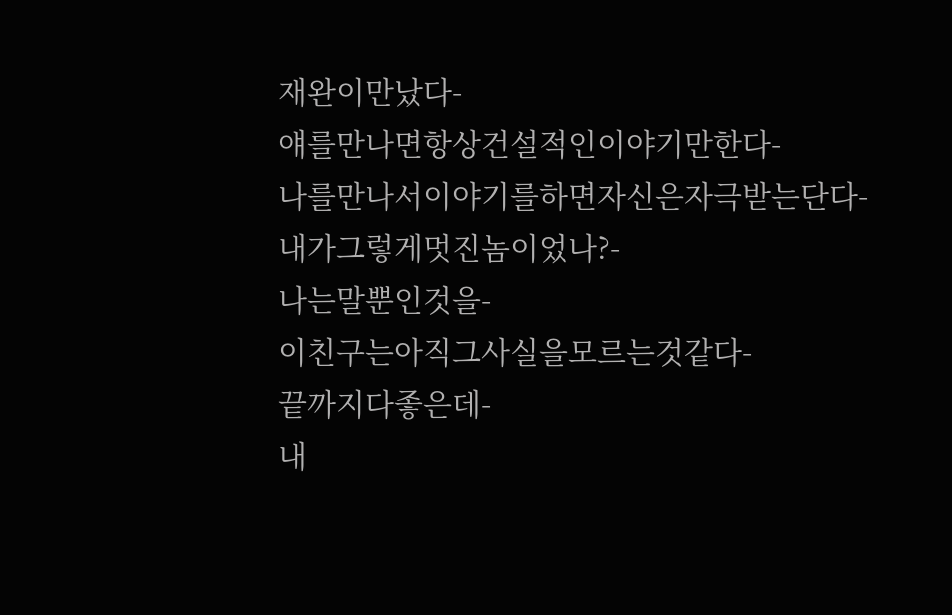재완이만났다-
얘를만나면항상건설적인이야기만한다-
나를만나서이야기를하면자신은자극받는단다-
내가그렇게멋진놈이었나?-
나는말뿐인것을-
이친구는아직그사실을모르는것같다-
끝까지다좋은데-
내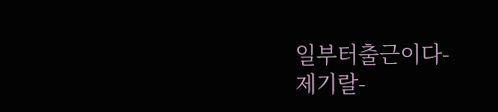일부터출근이다-
제기랄-